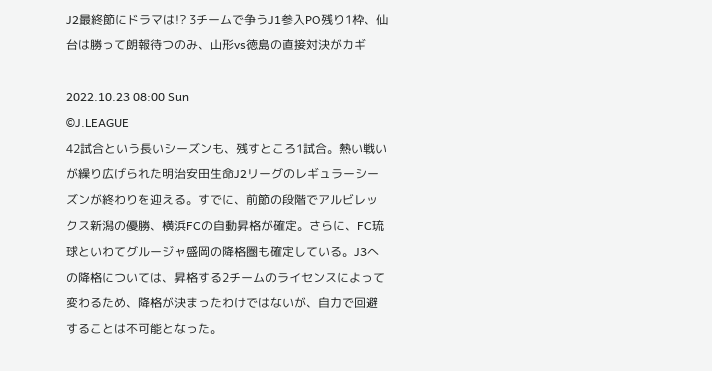J2最終節にドラマは!? 3チームで争うJ1参入PO残り1枠、仙台は勝って朗報待つのみ、山形vs徳島の直接対決がカギ

2022.10.23 08:00 Sun
©J.LEAGUE
42試合という長いシーズンも、残すところ1試合。熱い戦いが繰り広げられた明治安田生命J2リーグのレギュラーシーズンが終わりを迎える。すでに、前節の段階でアルビレックス新潟の優勝、横浜FCの自動昇格が確定。さらに、FC琉球といわてグルージャ盛岡の降格圏も確定している。J3への降格については、昇格する2チームのライセンスによって変わるため、降格が決まったわけではないが、自力で回避することは不可能となった。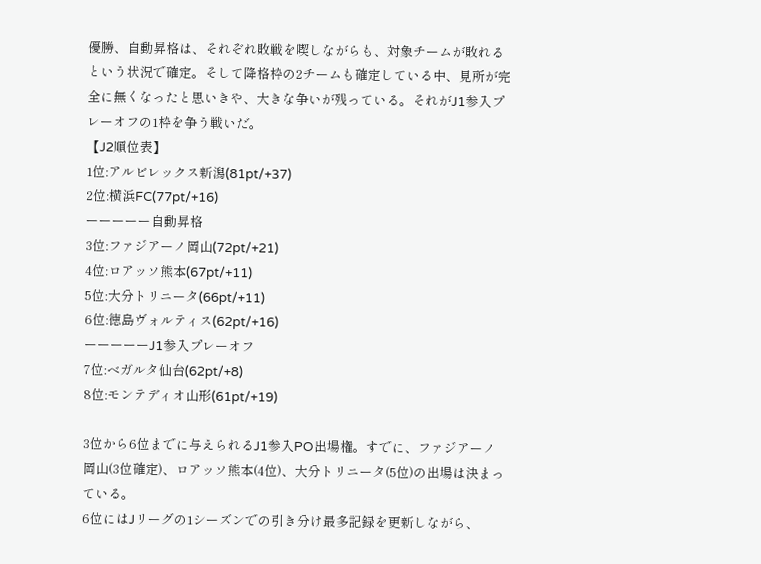優勝、自動昇格は、それぞれ敗戦を喫しながらも、対象チームが敗れるという状況で確定。そして降格枠の2チームも確定している中、見所が完全に無くなったと思いきや、大きな争いが残っている。それがJ1参入プレーオフの1枠を争う戦いだ。
【J2順位表】
1位:アルビレックス新潟(81pt/+37)
2位:横浜FC(77pt/+16)
ーーーーー自動昇格
3位:ファジアーノ岡山(72pt/+21)
4位:ロアッソ熊本(67pt/+11)
5位:大分トリニータ(66pt/+11)
6位:徳島ヴォルティス(62pt/+16)
ーーーーーJ1参入プレーオフ
7位:ベガルタ仙台(62pt/+8)
8位:モンテディオ山形(61pt/+19)

3位から6位までに与えられるJ1参入PO出場権。すでに、ファジアーノ岡山(3位確定)、ロアッソ熊本(4位)、大分トリニータ(5位)の出場は決まっている。
6位にはJリーグの1シーズンでの引き分け最多記録を更新しながら、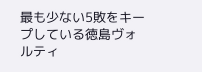最も少ない5敗をキープしている徳島ヴォルティ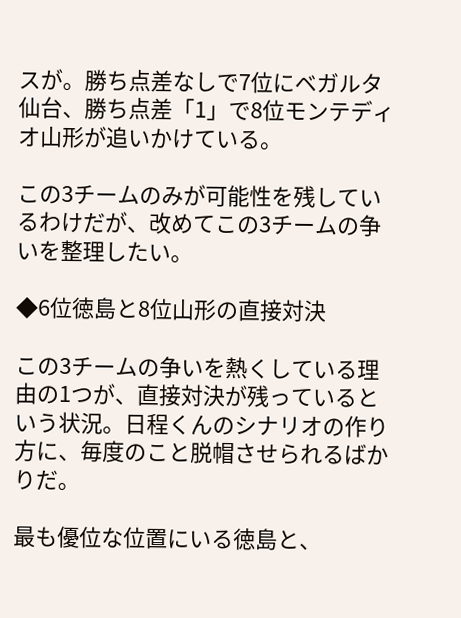スが。勝ち点差なしで7位にベガルタ仙台、勝ち点差「1」で8位モンテディオ山形が追いかけている。

この3チームのみが可能性を残しているわけだが、改めてこの3チームの争いを整理したい。

◆6位徳島と8位山形の直接対決

この3チームの争いを熱くしている理由の1つが、直接対決が残っているという状況。日程くんのシナリオの作り方に、毎度のこと脱帽させられるばかりだ。

最も優位な位置にいる徳島と、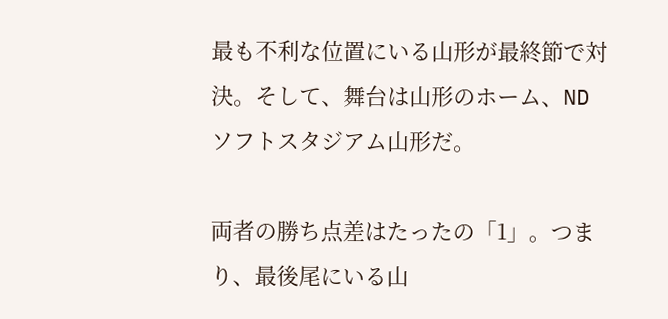最も不利な位置にいる山形が最終節で対決。そして、舞台は山形のホーム、NDソフトスタジアム山形だ。

両者の勝ち点差はたったの「1」。つまり、最後尾にいる山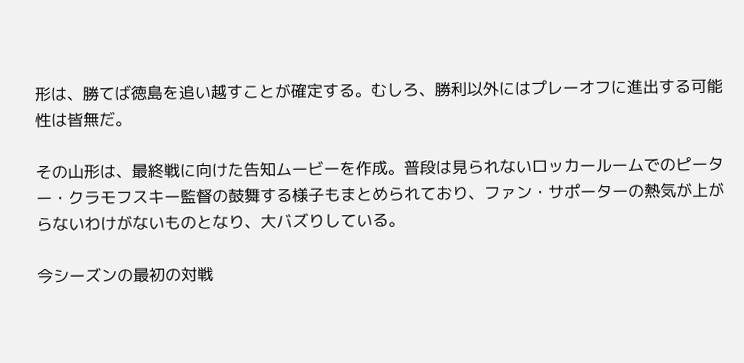形は、勝てば徳島を追い越すことが確定する。むしろ、勝利以外にはプレーオフに進出する可能性は皆無だ。

その山形は、最終戦に向けた告知ムービーを作成。普段は見られないロッカールームでのピーター・クラモフスキー監督の鼓舞する様子もまとめられており、ファン・サポーターの熱気が上がらないわけがないものとなり、大バズりしている。

今シーズンの最初の対戦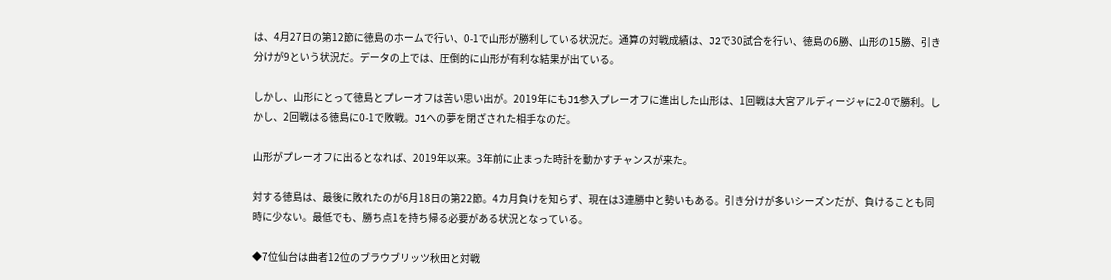は、4月27日の第12節に徳島のホームで行い、0-1で山形が勝利している状況だ。通算の対戦成績は、J2で30試合を行い、徳島の6勝、山形の15勝、引き分けが9という状況だ。データの上では、圧倒的に山形が有利な結果が出ている。

しかし、山形にとって徳島とプレーオフは苦い思い出が。2019年にもJ1参入プレーオフに進出した山形は、1回戦は大宮アルディージャに2-0で勝利。しかし、2回戦はる徳島に0-1で敗戦。J1への夢を閉ざされた相手なのだ。

山形がプレーオフに出るとなれば、2019年以来。3年前に止まった時計を動かすチャンスが来た。

対する徳島は、最後に敗れたのが6月18日の第22節。4カ月負けを知らず、現在は3連勝中と勢いもある。引き分けが多いシーズンだが、負けることも同時に少ない。最低でも、勝ち点1を持ち帰る必要がある状況となっている。

◆7位仙台は曲者12位のブラウブリッツ秋田と対戦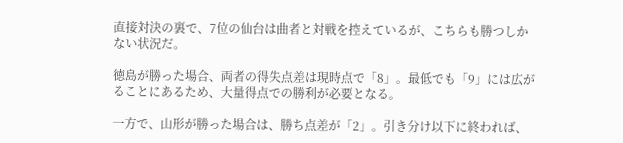直接対決の裏で、7位の仙台は曲者と対戦を控えているが、こちらも勝つしかない状況だ。

徳島が勝った場合、両者の得失点差は現時点で「8」。最低でも「9」には広がることにあるため、大量得点での勝利が必要となる。

一方で、山形が勝った場合は、勝ち点差が「2」。引き分け以下に終われば、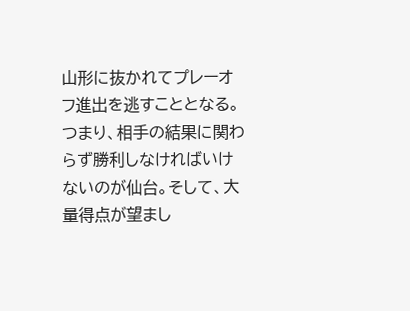山形に抜かれてプレーオフ進出を逃すこととなる。つまり、相手の結果に関わらず勝利しなければいけないのが仙台。そして、大量得点が望まし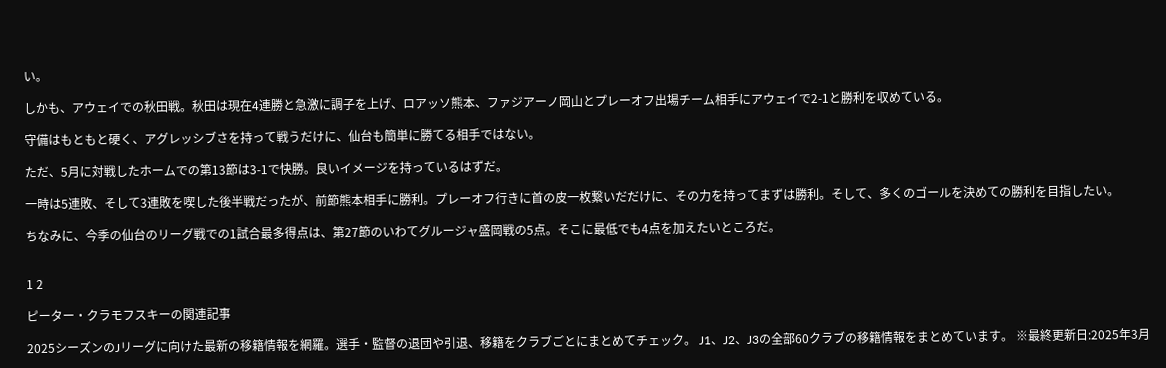い。

しかも、アウェイでの秋田戦。秋田は現在4連勝と急激に調子を上げ、ロアッソ熊本、ファジアーノ岡山とプレーオフ出場チーム相手にアウェイで2-1と勝利を収めている。

守備はもともと硬く、アグレッシブさを持って戦うだけに、仙台も簡単に勝てる相手ではない。

ただ、5月に対戦したホームでの第13節は3-1で快勝。良いイメージを持っているはずだ。

一時は5連敗、そして3連敗を喫した後半戦だったが、前節熊本相手に勝利。プレーオフ行きに首の皮一枚繋いだだけに、その力を持ってまずは勝利。そして、多くのゴールを決めての勝利を目指したい。

ちなみに、今季の仙台のリーグ戦での1試合最多得点は、第27節のいわてグルージャ盛岡戦の5点。そこに最低でも4点を加えたいところだ。


1 2

ピーター・クラモフスキーの関連記事

2025シーズンのJリーグに向けた最新の移籍情報を網羅。選手・監督の退団や引退、移籍をクラブごとにまとめてチェック。 J1、J2、J3の全部60クラブの移籍情報をまとめています。 ※最終更新日:2025年3月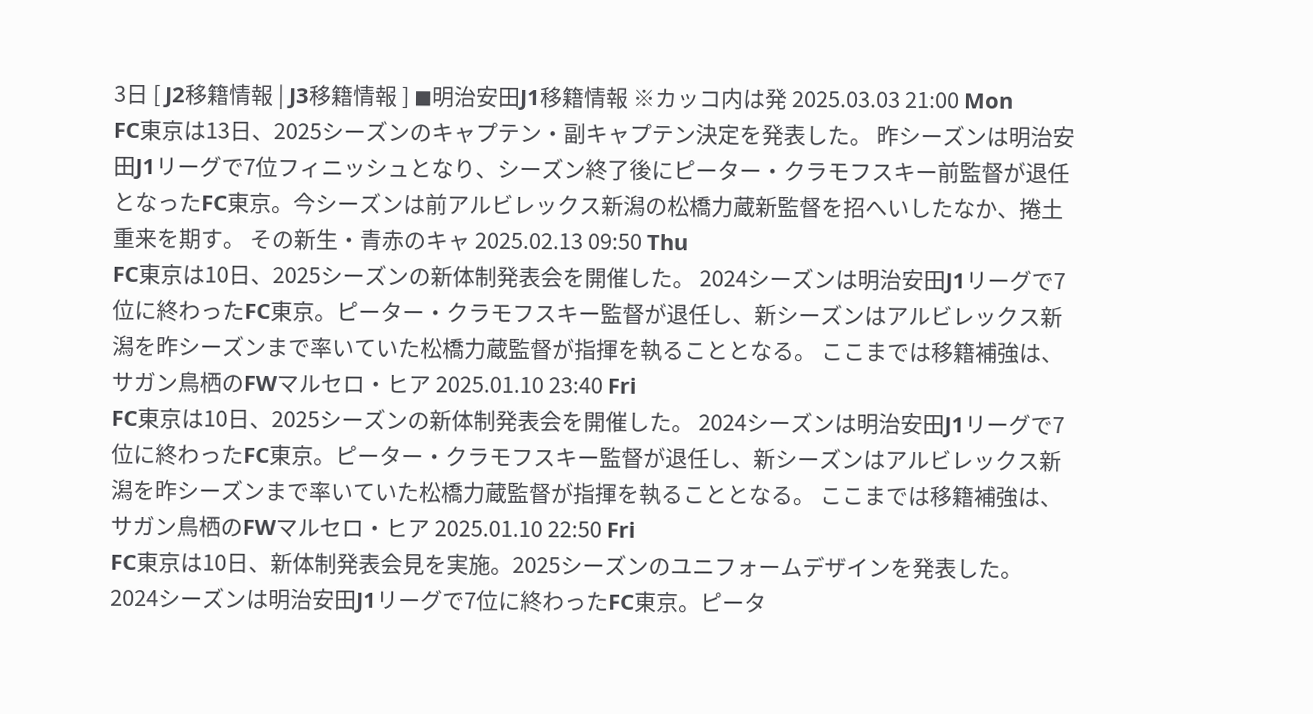3日 [ J2移籍情報 | J3移籍情報 ] ◼明治安田J1移籍情報 ※カッコ内は発 2025.03.03 21:00 Mon
FC東京は13日、2025シーズンのキャプテン・副キャプテン決定を発表した。 昨シーズンは明治安田J1リーグで7位フィニッシュとなり、シーズン終了後にピーター・クラモフスキー前監督が退任となったFC東京。今シーズンは前アルビレックス新潟の松橋力蔵新監督を招へいしたなか、捲土重来を期す。 その新生・青赤のキャ 2025.02.13 09:50 Thu
FC東京は10日、2025シーズンの新体制発表会を開催した。 2024シーズンは明治安田J1リーグで7位に終わったFC東京。ピーター・クラモフスキー監督が退任し、新シーズンはアルビレックス新潟を昨シーズンまで率いていた松橋力蔵監督が指揮を執ることとなる。 ここまでは移籍補強は、サガン鳥栖のFWマルセロ・ヒア 2025.01.10 23:40 Fri
FC東京は10日、2025シーズンの新体制発表会を開催した。 2024シーズンは明治安田J1リーグで7位に終わったFC東京。ピーター・クラモフスキー監督が退任し、新シーズンはアルビレックス新潟を昨シーズンまで率いていた松橋力蔵監督が指揮を執ることとなる。 ここまでは移籍補強は、サガン鳥栖のFWマルセロ・ヒア 2025.01.10 22:50 Fri
FC東京は10日、新体制発表会見を実施。2025シーズンのユニフォームデザインを発表した。 2024シーズンは明治安田J1リーグで7位に終わったFC東京。ピータ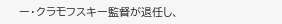ー・クラモフスキー監督が退任し、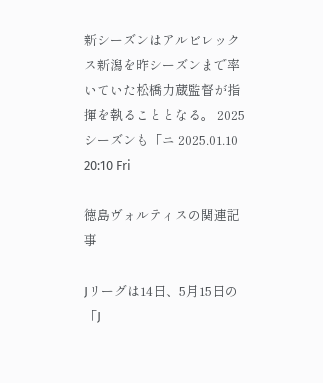新シーズンはアルビレックス新潟を昨シーズンまで率いていた松橋力蔵監督が指揮を執ることとなる。 2025シーズンも「ニ 2025.01.10 20:10 Fri

徳島ヴォルティスの関連記事

Jリーグは14日、5月15日の「J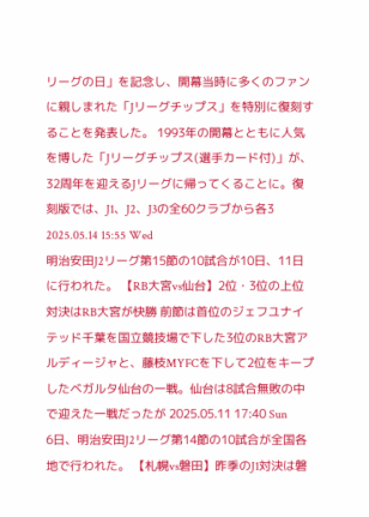リーグの日」を記念し、開幕当時に多くのファンに親しまれた「Jリーグチップス」を特別に復刻することを発表した。 1993年の開幕とともに人気を博した「Jリーグチップス(選手カード付)」が、32周年を迎えるJリーグに帰ってくることに。復刻版では、J1、J2、J3の全60クラブから各3 2025.05.14 15:55 Wed
明治安田J2リーグ第15節の10試合が10日、11日に行われた。 【RB大宮vs仙台】2位・3位の上位対決はRB大宮が快勝 前節は首位のジェフユナイテッド千葉を国立競技場で下した3位のRB大宮アルディージャと、藤枝MYFCを下して2位をキープしたベガルタ仙台の一戦。仙台は8試合無敗の中で迎えた一戦だったが 2025.05.11 17:40 Sun
6日、明治安田J2リーグ第14節の10試合が全国各地で行われた。 【札幌vs磐田】昨季のJ1対決は磐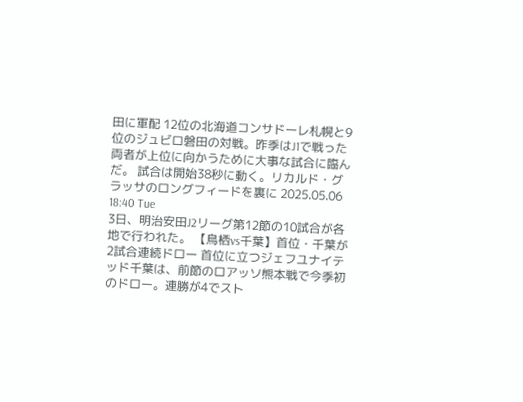田に軍配 12位の北海道コンサドーレ札幌と9位のジュビロ磐田の対戦。昨季はJ1で戦った両者が上位に向かうために大事な試合に臨んだ。 試合は開始38秒に動く。リカルド・グラッサのロングフィードを裏に 2025.05.06 18:40 Tue
3日、明治安田J2リーグ第12節の10試合が各地で行われた。 【鳥栖vs千葉】首位・千葉が2試合連続ドロー 首位に立つジェフユナイテッド千葉は、前節のロアッソ熊本戦で今季初のドロー。連勝が4でスト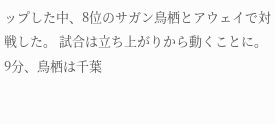ップした中、8位のサガン鳥栖とアウェイで対戦した。 試合は立ち上がりから動くことに。9分、鳥栖は千葉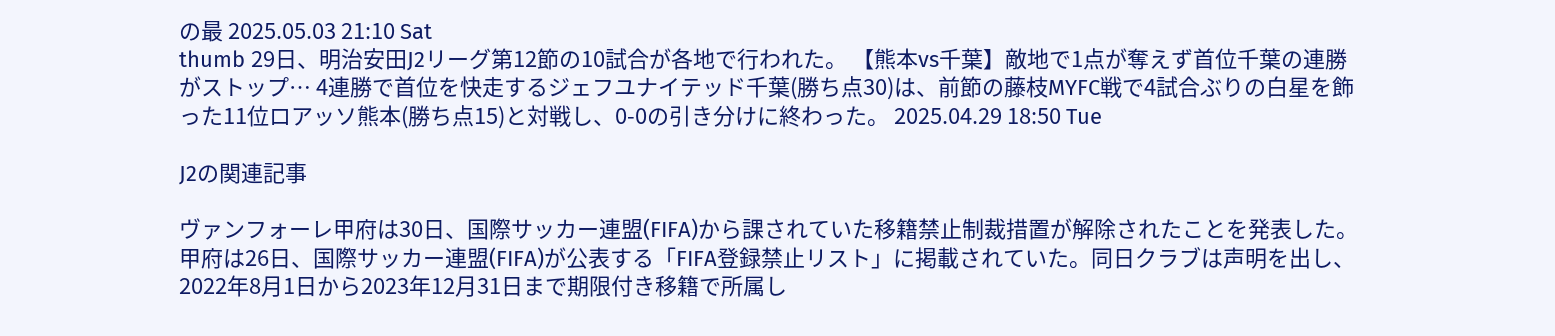の最 2025.05.03 21:10 Sat
thumb 29日、明治安田J2リーグ第12節の10試合が各地で行われた。 【熊本vs千葉】敵地で1点が奪えず首位千葉の連勝がストップ… 4連勝で首位を快走するジェフユナイテッド千葉(勝ち点30)は、前節の藤枝MYFC戦で4試合ぶりの白星を飾った11位ロアッソ熊本(勝ち点15)と対戦し、0-0の引き分けに終わった。 2025.04.29 18:50 Tue

J2の関連記事

ヴァンフォーレ甲府は30日、国際サッカー連盟(FIFA)から課されていた移籍禁止制裁措置が解除されたことを発表した。 甲府は26日、国際サッカー連盟(FIFA)が公表する「FIFA登録禁止リスト」に掲載されていた。同日クラブは声明を出し、2022年8月1日から2023年12月31日まで期限付き移籍で所属し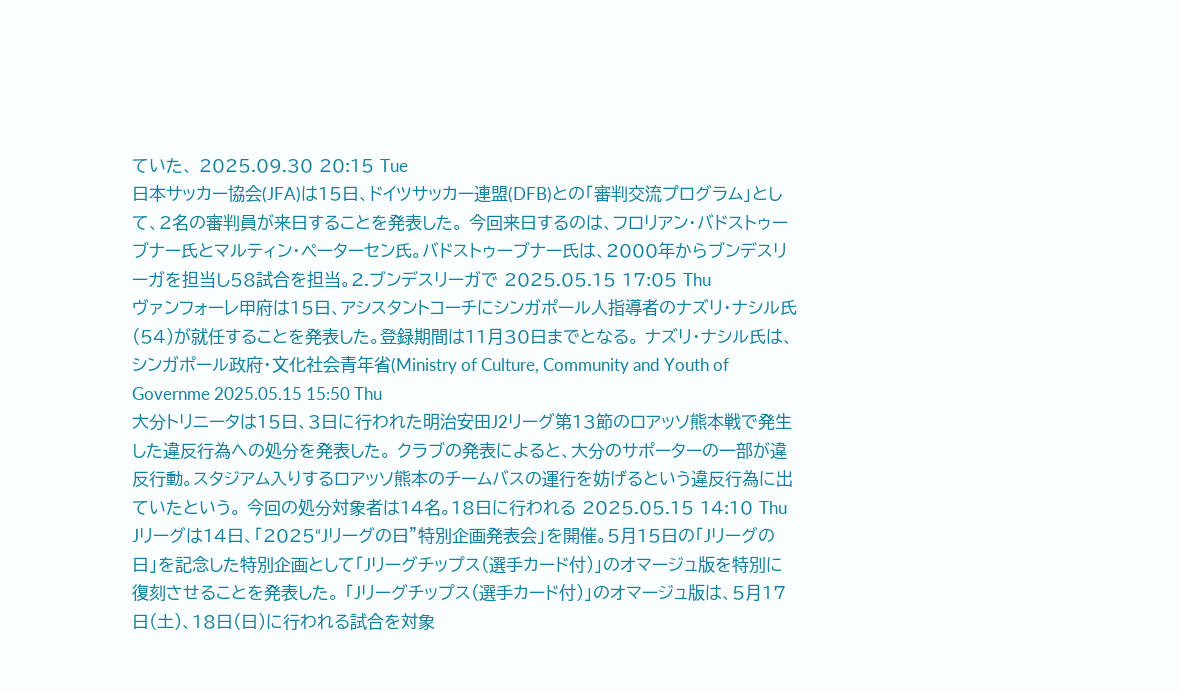ていた、 2025.09.30 20:15 Tue
日本サッカー協会(JFA)は15日、ドイツサッカー連盟(DFB)との「審判交流プログラム」として、2名の審判員が来日することを発表した。 今回来日するのは、フロリアン・バドストゥーブナー氏とマルティン・ペーターセン氏。バドストゥーブナー氏は、2000年からブンデスリーガを担当し58試合を担当。2.ブンデスリーガで 2025.05.15 17:05 Thu
ヴァンフォーレ甲府は15日、アシスタントコーチにシンガポール人指導者のナズリ・ナシル氏(54)が就任することを発表した。登録期間は11月30日までとなる。 ナズリ・ナシル氏は、シンガポール政府・文化社会青年省(Ministry of Culture, Community and Youth of Governme 2025.05.15 15:50 Thu
大分トリニータは15日、3日に行われた明治安田J2リーグ第13節のロアッソ熊本戦で発生した違反行為への処分を発表した。 クラブの発表によると、大分のサポーターの一部が違反行動。スタジアム入りするロアッソ熊本のチームバスの運行を妨げるという違反行為に出ていたという。 今回の処分対象者は14名。18日に行われる 2025.05.15 14:10 Thu
Jリーグは14日、「2025“Jリーグの日”特別企画発表会」を開催。5月15日の「Jリーグの日」を記念した特別企画として「Jリーグチップス(選手カード付)」のオマージュ版を特別に復刻させることを発表した。 「Jリーグチップス(選手カード付)」のオマージュ版は、5月17日(土)、18日(日)に行われる試合を対象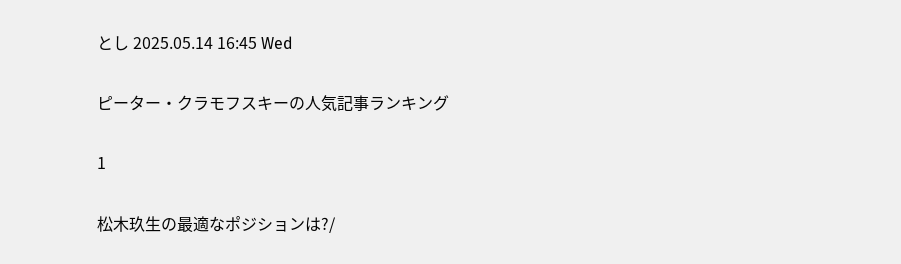とし 2025.05.14 16:45 Wed

ピーター・クラモフスキーの人気記事ランキング

1

松木玖生の最適なポジションは?/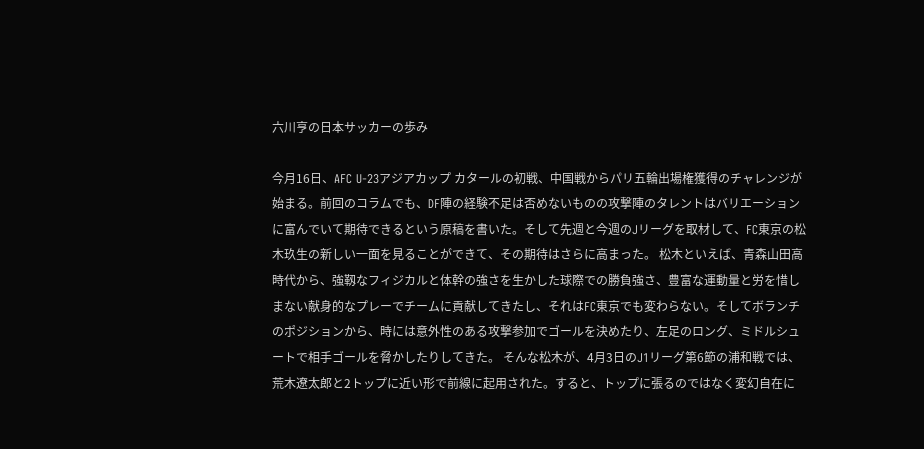六川亨の日本サッカーの歩み

今月16日、AFC U-23アジアカップ カタールの初戦、中国戦からパリ五輪出場権獲得のチャレンジが始まる。前回のコラムでも、DF陣の経験不足は否めないものの攻撃陣のタレントはバリエーションに富んでいて期待できるという原稿を書いた。そして先週と今週のJリーグを取材して、FC東京の松木玖生の新しい一面を見ることができて、その期待はさらに高まった。 松木といえば、青森山田高時代から、強靱なフィジカルと体幹の強さを生かした球際での勝負強さ、豊富な運動量と労を惜しまない献身的なプレーでチームに貢献してきたし、それはFC東京でも変わらない。そしてボランチのポジションから、時には意外性のある攻撃参加でゴールを決めたり、左足のロング、ミドルシュートで相手ゴールを脅かしたりしてきた。 そんな松木が、4月3日のJ1リーグ第6節の浦和戦では、荒木遼太郎と2トップに近い形で前線に起用された。すると、トップに張るのではなく変幻自在に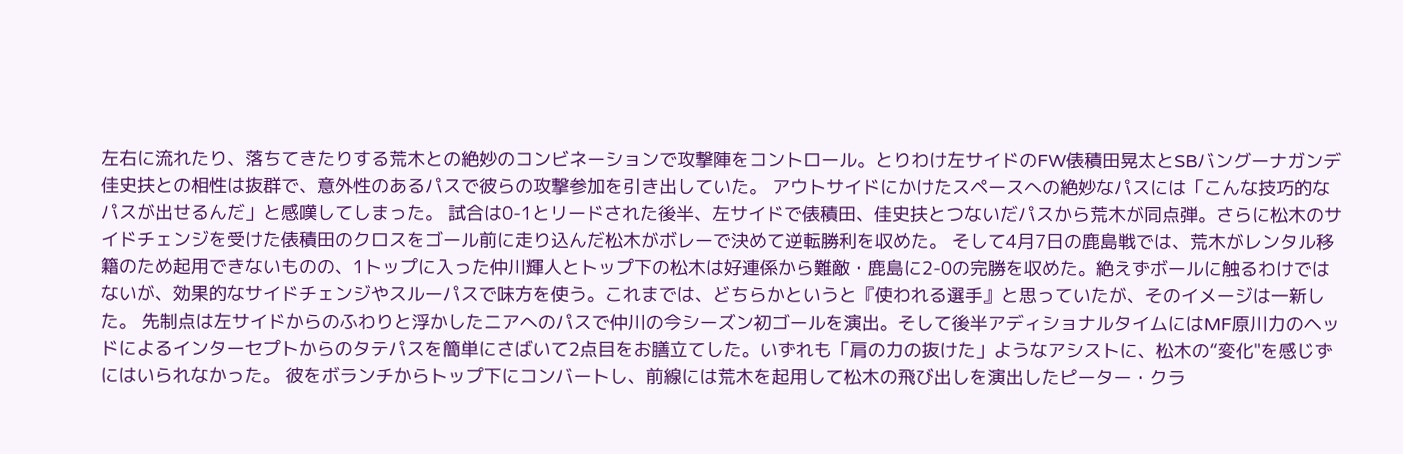左右に流れたり、落ちてきたりする荒木との絶妙のコンビネーションで攻撃陣をコントロール。とりわけ左サイドのFW俵積田晃太とSBバングーナガンデ佳史扶との相性は抜群で、意外性のあるパスで彼らの攻撃参加を引き出していた。 アウトサイドにかけたスペースへの絶妙なパスには「こんな技巧的なパスが出せるんだ」と感嘆してしまった。 試合は0-1とリードされた後半、左サイドで俵積田、佳史扶とつないだパスから荒木が同点弾。さらに松木のサイドチェンジを受けた俵積田のクロスをゴール前に走り込んだ松木がボレーで決めて逆転勝利を収めた。 そして4月7日の鹿島戦では、荒木がレンタル移籍のため起用できないものの、1トップに入った仲川輝人とトップ下の松木は好連係から難敵・鹿島に2-0の完勝を収めた。絶えずボールに触るわけではないが、効果的なサイドチェンジやスルーパスで味方を使う。これまでは、どちらかというと『使われる選手』と思っていたが、そのイメージは一新した。 先制点は左サイドからのふわりと浮かしたニアへのパスで仲川の今シーズン初ゴールを演出。そして後半アディショナルタイムにはMF原川力のヘッドによるインターセプトからのタテパスを簡単にさばいて2点目をお膳立てした。いずれも「肩の力の抜けた」ようなアシストに、松木の“変化"を感じずにはいられなかった。 彼をボランチからトップ下にコンバートし、前線には荒木を起用して松木の飛び出しを演出したピーター・クラ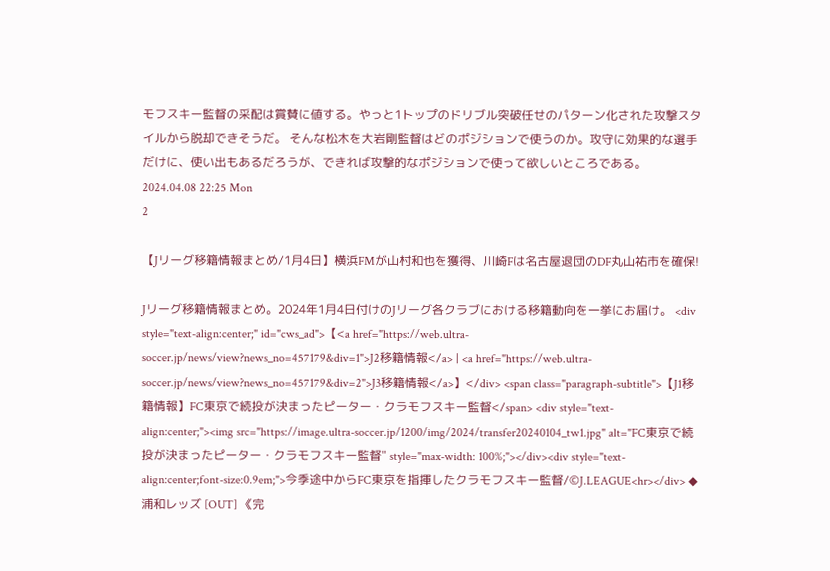モフスキー監督の采配は賞賛に値する。やっと1トップのドリブル突破任せのパターン化された攻撃スタイルから脱却できそうだ。 そんな松木を大岩剛監督はどのポジションで使うのか。攻守に効果的な選手だけに、使い出もあるだろうが、できれば攻撃的なポジションで使って欲しいところである。 2024.04.08 22:25 Mon
2

【Jリーグ移籍情報まとめ/1月4日】横浜FMが山村和也を獲得、川崎Fは名古屋退団のDF丸山祐市を確保!

Jリーグ移籍情報まとめ。2024年1月4日付けのJリーグ各クラブにおける移籍動向を一挙にお届け。 <div style="text-align:center;" id="cws_ad">【<a href="https://web.ultra-soccer.jp/news/view?news_no=457179&div=1">J2移籍情報</a> | <a href="https://web.ultra-soccer.jp/news/view?news_no=457179&div=2">J3移籍情報</a>】</div> <span class="paragraph-subtitle">【J1移籍情報】FC東京で続投が決まったピーター・クラモフスキー監督</span> <div style="text-align:center;"><img src="https://image.ultra-soccer.jp/1200/img/2024/transfer20240104_tw1.jpg" alt="FC東京で続投が決まったピーター・クラモフスキー監督" style="max-width: 100%;"></div><div style="text-align:center;font-size:0.9em;">今季途中からFC東京を指揮したクラモフスキー監督/©J.LEAGUE<hr></div> ◆浦和レッズ [OUT] 《完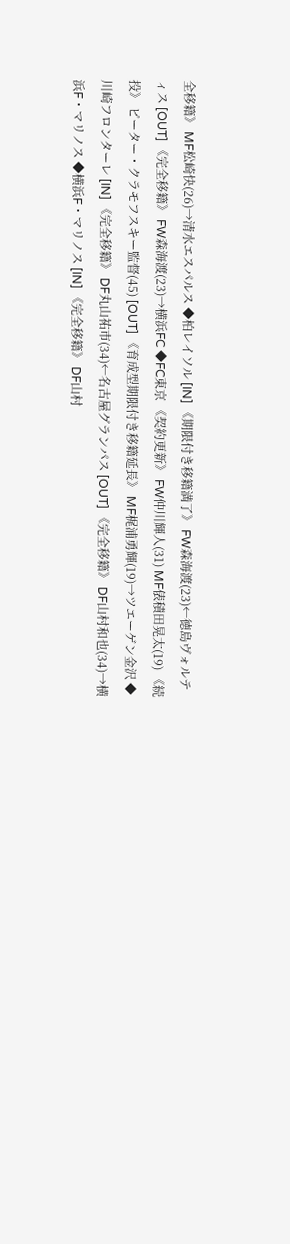全移籍》 MF松崎快(26)→清水エスパルス ◆柏レイソル [IN] 《期限付き移籍満了》 FW森海渡(23)←徳島ヴォルティス [OUT] 《完全移籍》 FW森海渡(23)→横浜FC ◆FC東京 《契約更新》 FW仲川輝人(31) MF俵積田晃太(19) 《続投》 ピーター・クラモフスキー監督(45) [OUT] 《育成型期限付き移籍延長》 MF梶浦勇輝(19)→ツエーゲン金沢 ◆川崎フロンターレ [IN] 《完全移籍》 DF丸山祐市(34)←名古屋グランパス [OUT] 《完全移籍》 DF山村和也(34)→横浜F・マリノス ◆横浜F・マリノス [IN] 《完全移籍》 DF山村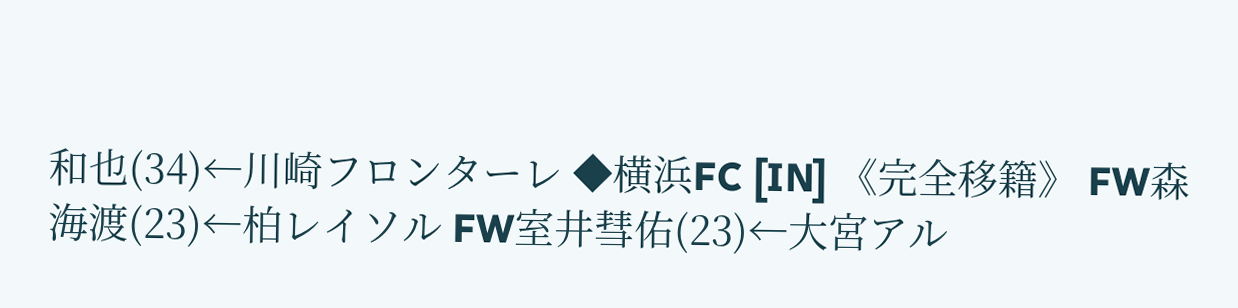和也(34)←川崎フロンターレ ◆横浜FC [IN] 《完全移籍》 FW森海渡(23)←柏レイソル FW室井彗佑(23)←大宮アル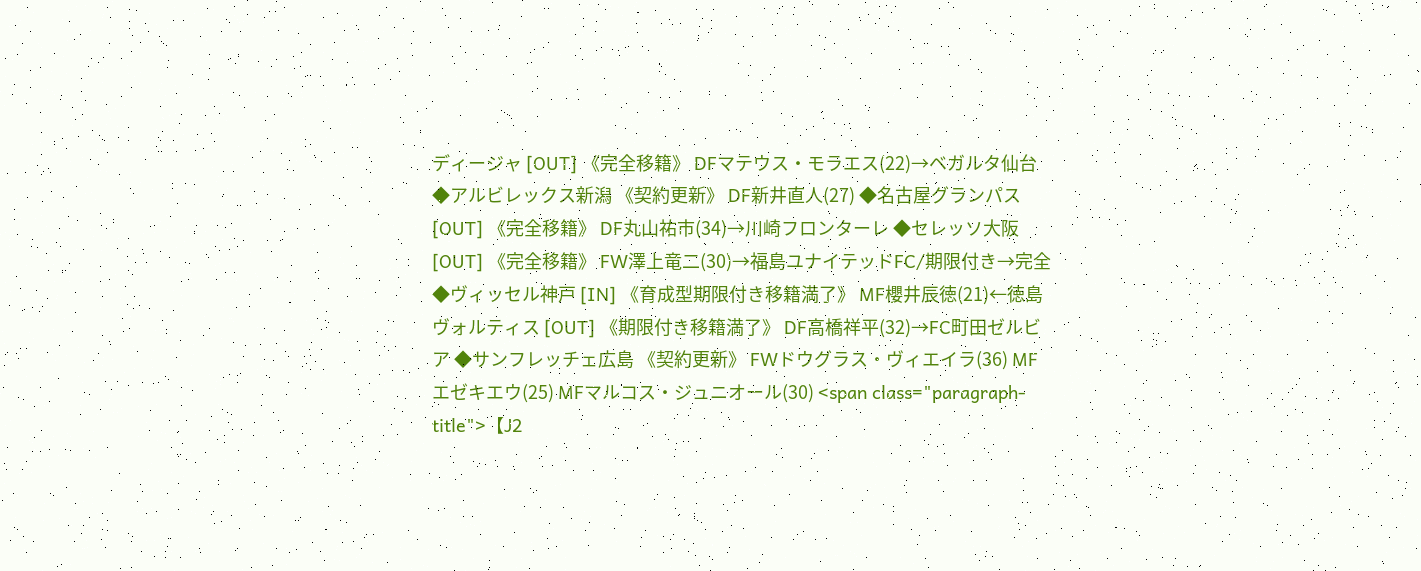ディージャ [OUT] 《完全移籍》 DFマテウス・モラエス(22)→ベガルタ仙台 ◆アルビレックス新潟 《契約更新》 DF新井直人(27) ◆名古屋グランパス [OUT] 《完全移籍》 DF丸山祐市(34)→川崎フロンターレ ◆セレッソ大阪 [OUT] 《完全移籍》 FW澤上竜二(30)→福島ユナイテッドFC/期限付き→完全 ◆ヴィッセル神戸 [IN] 《育成型期限付き移籍満了》 MF櫻井辰徳(21)←徳島ヴォルティス [OUT] 《期限付き移籍満了》 DF高橋祥平(32)→FC町田ゼルビア ◆サンフレッチェ広島 《契約更新》 FWドウグラス・ヴィエイラ(36) MFエゼキエウ(25) MFマルコス・ジュニオール(30) <span class="paragraph-title">【J2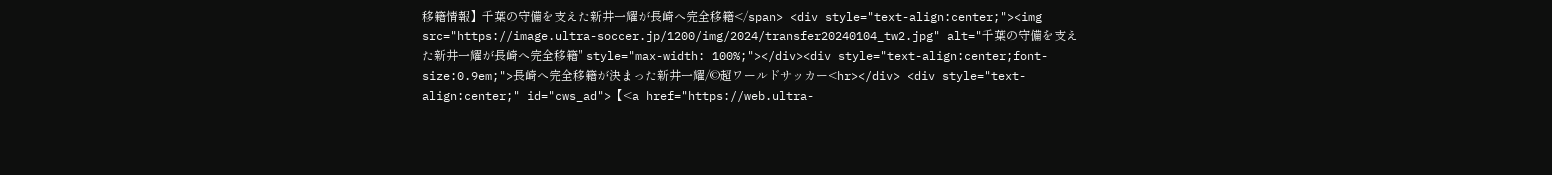移籍情報】千葉の守備を支えた新井一耀が長崎へ完全移籍</span> <div style="text-align:center;"><img src="https://image.ultra-soccer.jp/1200/img/2024/transfer20240104_tw2.jpg" alt="千葉の守備を支えた新井一耀が長崎へ完全移籍" style="max-width: 100%;"></div><div style="text-align:center;font-size:0.9em;">長崎へ完全移籍が決まった新井一耀/©超ワールドサッカー<hr></div> <div style="text-align:center;" id="cws_ad">【<a href="https://web.ultra-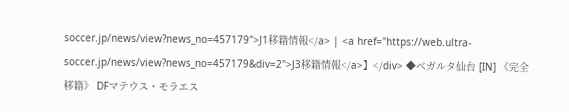soccer.jp/news/view?news_no=457179">J1移籍情報</a> | <a href="https://web.ultra-soccer.jp/news/view?news_no=457179&div=2">J3移籍情報</a>】</div> ◆ベガルタ仙台 [IN] 《完全移籍》 DFマテウス・モラエス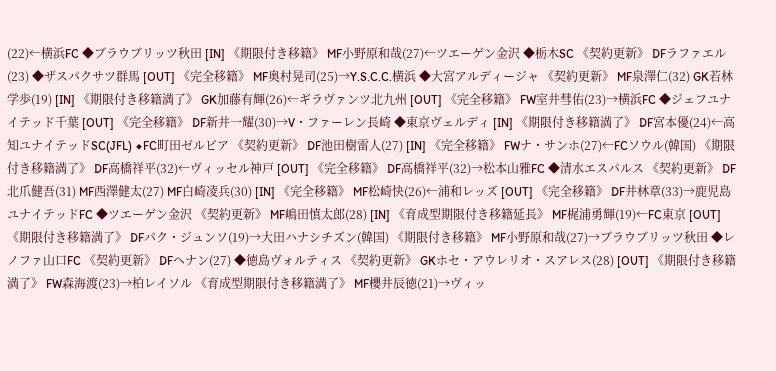(22)←横浜FC ◆ブラウブリッツ秋田 [IN] 《期限付き移籍》 MF小野原和哉(27)←ツエーゲン金沢 ◆栃木SC 《契約更新》 DFラファエル(23) ◆ザスパクサツ群馬 [OUT] 《完全移籍》 MF奥村晃司(25)→Y.S.C.C.横浜 ◆大宮アルディージャ 《契約更新》 MF泉澤仁(32) GK若林学歩(19) [IN] 《期限付き移籍満了》 GK加藤有輝(26)←ギラヴァンツ北九州 [OUT] 《完全移籍》 FW室井彗佑(23)→横浜FC ◆ジェフユナイテッド千葉 [OUT] 《完全移籍》 DF新井一耀(30)→V・ファーレン長崎 ◆東京ヴェルディ [IN] 《期限付き移籍満了》 DF宮本優(24)←高知ユナイテッドSC(JFL) ◆FC町田ゼルビア 《契約更新》 DF池田樹雷人(27) [IN] 《完全移籍》 FWナ・サンホ(27)←FCソウル(韓国) 《期限付き移籍満了》 DF高橋祥平(32)←ヴィッセル神戸 [OUT] 《完全移籍》 DF高橋祥平(32)→松本山雅FC ◆清水エスパルス 《契約更新》 DF北爪健吾(31) MF西澤健太(27) MF白崎凌兵(30) [IN] 《完全移籍》 MF松崎快(26)←浦和レッズ [OUT] 《完全移籍》 DF井林章(33)→鹿児島ユナイテッドFC ◆ツエーゲン金沢 《契約更新》 MF嶋田慎太郎(28) [IN] 《育成型期限付き移籍延長》 MF梶浦勇輝(19)←FC東京 [OUT] 《期限付き移籍満了》 DFパク・ジュンソ(19)→大田ハナシチズン(韓国) 《期限付き移籍》 MF小野原和哉(27)→ブラウブリッツ秋田 ◆レノファ山口FC 《契約更新》 DFヘナン(27) ◆徳島ヴォルティス 《契約更新》 GKホセ・アウレリオ・スアレス(28) [OUT] 《期限付き移籍満了》 FW森海渡(23)→柏レイソル 《育成型期限付き移籍満了》 MF櫻井辰徳(21)→ヴィッ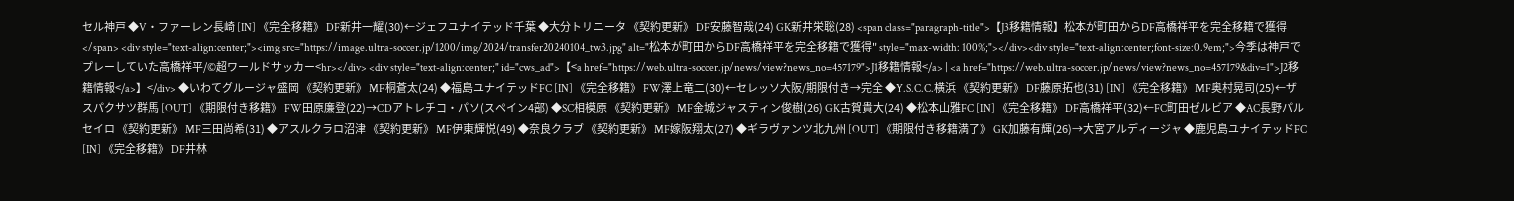セル神戸 ◆V・ファーレン長崎 [IN] 《完全移籍》 DF新井一耀(30)←ジェフユナイテッド千葉 ◆大分トリニータ 《契約更新》 DF安藤智哉(24) GK新井栄聡(28) <span class="paragraph-title">【J3移籍情報】松本が町田からDF高橋祥平を完全移籍で獲得</span> <div style="text-align:center;"><img src="https://image.ultra-soccer.jp/1200/img/2024/transfer20240104_tw3.jpg" alt="松本が町田からDF高橋祥平を完全移籍で獲得" style="max-width: 100%;"></div><div style="text-align:center;font-size:0.9em;">今季は神戸でプレーしていた高橋祥平/©超ワールドサッカー<hr></div> <div style="text-align:center;" id="cws_ad">【<a href="https://web.ultra-soccer.jp/news/view?news_no=457179">J1移籍情報</a> | <a href="https://web.ultra-soccer.jp/news/view?news_no=457179&div=1">J2移籍情報</a>】</div> ◆いわてグルージャ盛岡 《契約更新》 MF桐蒼太(24) ◆福島ユナイテッドFC [IN] 《完全移籍》 FW澤上竜二(30)←セレッソ大阪/期限付き→完全 ◆Y.S.C.C.横浜 《契約更新》 DF藤原拓也(31) [IN] 《完全移籍》 MF奥村晃司(25)←ザスパクサツ群馬 [OUT] 《期限付き移籍》 FW田原廉登(22)→CDアトレチコ・パソ(スペイン4部) ◆SC相模原 《契約更新》 MF金城ジャスティン俊樹(26) GK古賀貴大(24) ◆松本山雅FC [IN] 《完全移籍》 DF高橋祥平(32)←FC町田ゼルビア ◆AC長野パルセイロ 《契約更新》 MF三田尚希(31) ◆アスルクラロ沼津 《契約更新》 MF伊東輝悦(49) ◆奈良クラブ 《契約更新》 MF嫁阪翔太(27) ◆ギラヴァンツ北九州 [OUT] 《期限付き移籍満了》 GK加藤有輝(26)→大宮アルディージャ ◆鹿児島ユナイテッドFC [IN] 《完全移籍》 DF井林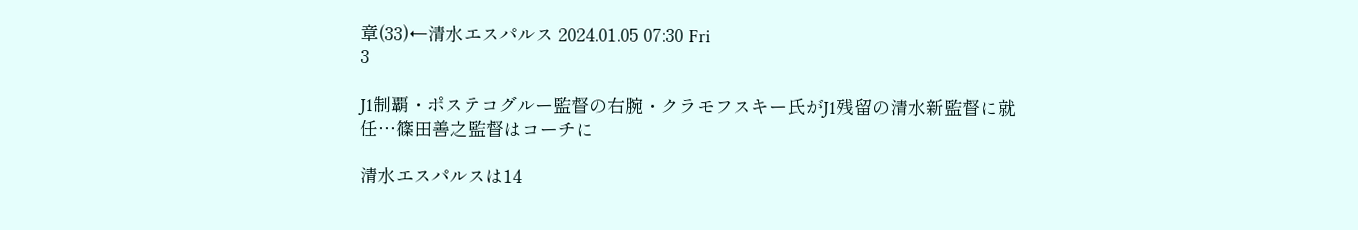章(33)←清水エスパルス 2024.01.05 07:30 Fri
3

J1制覇・ポステコグルー監督の右腕・クラモフスキー氏がJ1残留の清水新監督に就任…篠田善之監督はコーチに

清水エスパルスは14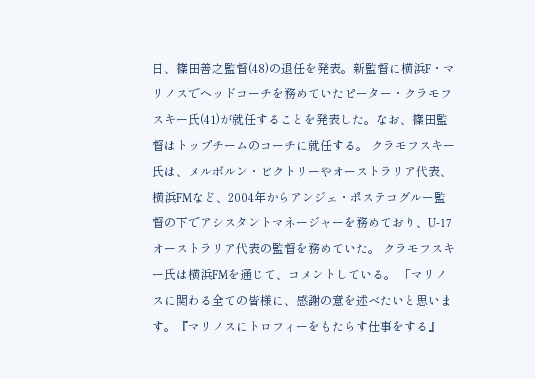日、篠田善之監督(48)の退任を発表。新監督に横浜F・マリノスでヘッドコーチを務めていたピーター・クラモフスキー氏(41)が就任することを発表した。なお、篠田監督はトップチームのコーチに就任する。 クラモフスキー氏は、メルボルン・ビクトリーやオーストラリア代表、横浜FMなど、2004年からアンジェ・ポステコグルー監督の下でアシスタントマネージャーを務めており、U-17オーストラリア代表の監督を務めていた。 クラモフスキー氏は横浜FMを通じて、コメントしている。 「マリノスに関わる全ての皆様に、感謝の意を述べたいと思います。『マリノスにトロフィーをもたらす仕事をする』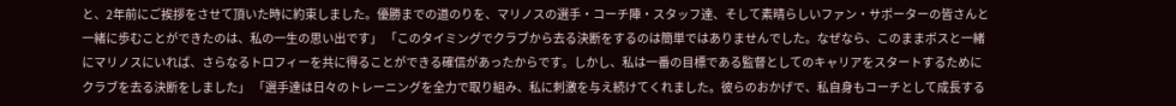と、2年前にご挨拶をさせて頂いた時に約束しました。優勝までの道のりを、マリノスの選手・コーチ陣・スタッフ達、そして素晴らしいファン・サポーターの皆さんと一緒に歩むことができたのは、私の一生の思い出です」 「このタイミングでクラブから去る決断をするのは簡単ではありませんでした。なぜなら、このままボスと一緒にマリノスにいれば、さらなるトロフィーを共に得ることができる確信があったからです。しかし、私は一番の目標である監督としてのキャリアをスタートするためにクラブを去る決断をしました」 「選手達は日々のトレーニングを全力で取り組み、私に刺激を与え続けてくれました。彼らのおかげで、私自身もコーチとして成長する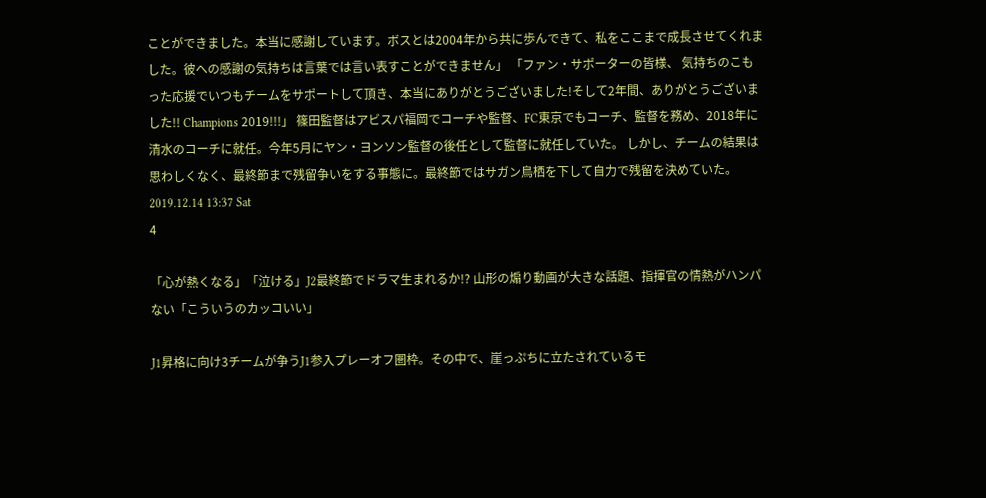ことができました。本当に感謝しています。ボスとは2004年から共に歩んできて、私をここまで成長させてくれました。彼への感謝の気持ちは言葉では言い表すことができません」 「ファン・サポーターの皆様、 気持ちのこもった応援でいつもチームをサポートして頂き、本当にありがとうございました!そして2年間、ありがとうございました!! Champions 2019!!!」 篠田監督はアビスパ福岡でコーチや監督、FC東京でもコーチ、監督を務め、2018年に清水のコーチに就任。今年5月にヤン・ヨンソン監督の後任として監督に就任していた。 しかし、チームの結果は思わしくなく、最終節まで残留争いをする事態に。最終節ではサガン鳥栖を下して自力で残留を決めていた。 2019.12.14 13:37 Sat
4

「心が熱くなる」「泣ける」J2最終節でドラマ生まれるか!? 山形の煽り動画が大きな話題、指揮官の情熱がハンパない「こういうのカッコいい」

J1昇格に向け3チームが争うJ1参入プレーオフ圏枠。その中で、崖っぷちに立たされているモ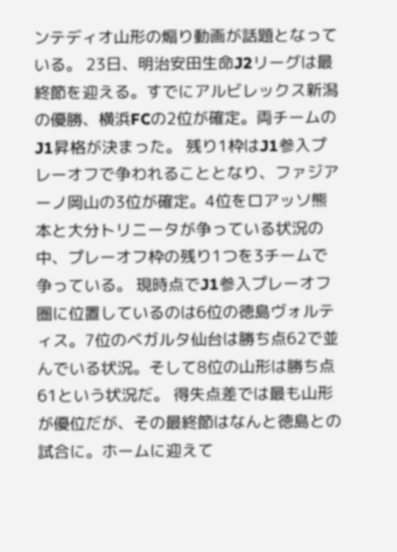ンテディオ山形の煽り動画が話題となっている。 23日、明治安田生命J2リーグは最終節を迎える。すでにアルビレックス新潟の優勝、横浜FCの2位が確定。両チームのJ1昇格が決まった。 残り1枠はJ1参入プレーオフで争われることとなり、ファジアーノ岡山の3位が確定。4位をロアッソ熊本と大分トリニータが争っている状況の中、プレーオフ枠の残り1つを3チームで争っている。 現時点でJ1参入プレーオフ圏に位置しているのは6位の徳島ヴォルティス。7位のベガルタ仙台は勝ち点62で並んでいる状況。そして8位の山形は勝ち点61という状況だ。 得失点差では最も山形が優位だが、その最終節はなんと徳島との試合に。ホームに迎えて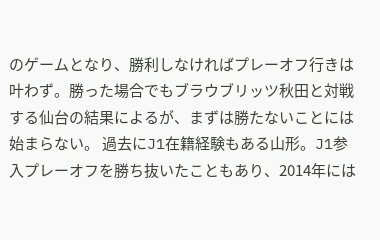のゲームとなり、勝利しなければプレーオフ行きは叶わず。勝った場合でもブラウブリッツ秋田と対戦する仙台の結果によるが、まずは勝たないことには始まらない。 過去にJ1在籍経験もある山形。J1参入プレーオフを勝ち抜いたこともあり、2014年には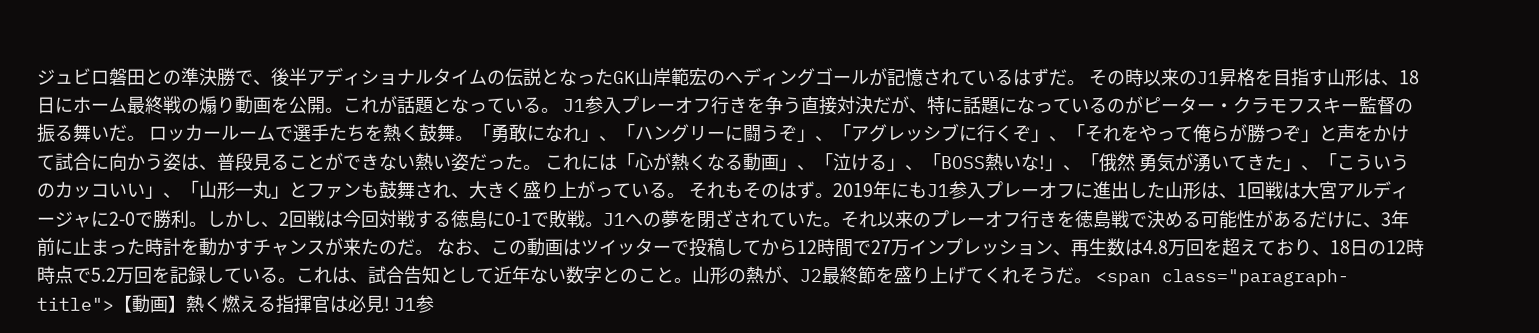ジュビロ磐田との準決勝で、後半アディショナルタイムの伝説となったGK山岸範宏のヘディングゴールが記憶されているはずだ。 その時以来のJ1昇格を目指す山形は、18日にホーム最終戦の煽り動画を公開。これが話題となっている。 J1参入プレーオフ行きを争う直接対決だが、特に話題になっているのがピーター・クラモフスキー監督の振る舞いだ。 ロッカールームで選手たちを熱く鼓舞。「勇敢になれ」、「ハングリーに闘うぞ」、「アグレッシブに行くぞ」、「それをやって俺らが勝つぞ」と声をかけて試合に向かう姿は、普段見ることができない熱い姿だった。 これには「心が熱くなる動画」、「泣ける」、「BOSS熱いな!」、「俄然 勇気が湧いてきた」、「こういうのカッコいい」、「山形一丸」とファンも鼓舞され、大きく盛り上がっている。 それもそのはず。2019年にもJ1参入プレーオフに進出した山形は、1回戦は大宮アルディージャに2-0で勝利。しかし、2回戦は今回対戦する徳島に0-1で敗戦。J1への夢を閉ざされていた。それ以来のプレーオフ行きを徳島戦で決める可能性があるだけに、3年前に止まった時計を動かすチャンスが来たのだ。 なお、この動画はツイッターで投稿してから12時間で27万インプレッション、再生数は4.8万回を超えており、18日の12時時点で5.2万回を記録している。これは、試合告知として近年ない数字とのこと。山形の熱が、J2最終節を盛り上げてくれそうだ。 <span class="paragraph-title">【動画】熱く燃える指揮官は必見! J1参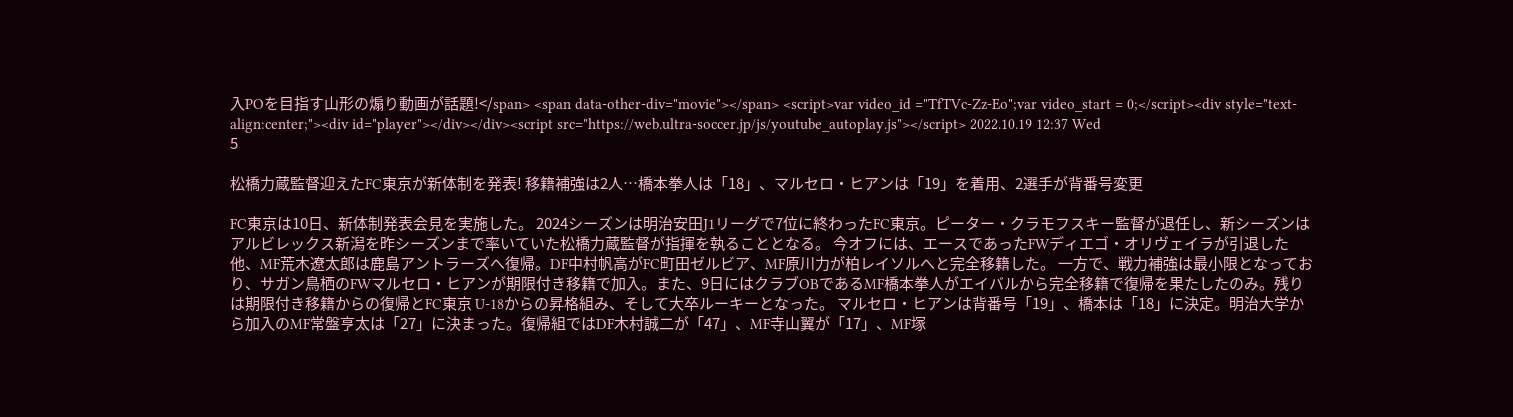入POを目指す山形の煽り動画が話題!</span> <span data-other-div="movie"></span> <script>var video_id ="TfTVc-Zz-Eo";var video_start = 0;</script><div style="text-align:center;"><div id="player"></div></div><script src="https://web.ultra-soccer.jp/js/youtube_autoplay.js"></script> 2022.10.19 12:37 Wed
5

松橋力蔵監督迎えたFC東京が新体制を発表! 移籍補強は2人…橋本拳人は「18」、マルセロ・ヒアンは「19」を着用、2選手が背番号変更

FC東京は10日、新体制発表会見を実施した。 2024シーズンは明治安田J1リーグで7位に終わったFC東京。ピーター・クラモフスキー監督が退任し、新シーズンはアルビレックス新潟を昨シーズンまで率いていた松橋力蔵監督が指揮を執ることとなる。 今オフには、エースであったFWディエゴ・オリヴェイラが引退した他、MF荒木遼太郎は鹿島アントラーズへ復帰。DF中村帆高がFC町田ゼルビア、MF原川力が柏レイソルへと完全移籍した。 一方で、戦力補強は最小限となっており、サガン鳥栖のFWマルセロ・ヒアンが期限付き移籍で加入。また、9日にはクラブOBであるMF橋本拳人がエイバルから完全移籍で復帰を果たしたのみ。残りは期限付き移籍からの復帰とFC東京 U-18からの昇格組み、そして大卒ルーキーとなった。 マルセロ・ヒアンは背番号「19」、橋本は「18」に決定。明治大学から加入のMF常盤亨太は「27」に決まった。復帰組ではDF木村誠二が「47」、MF寺山翼が「17」、MF塚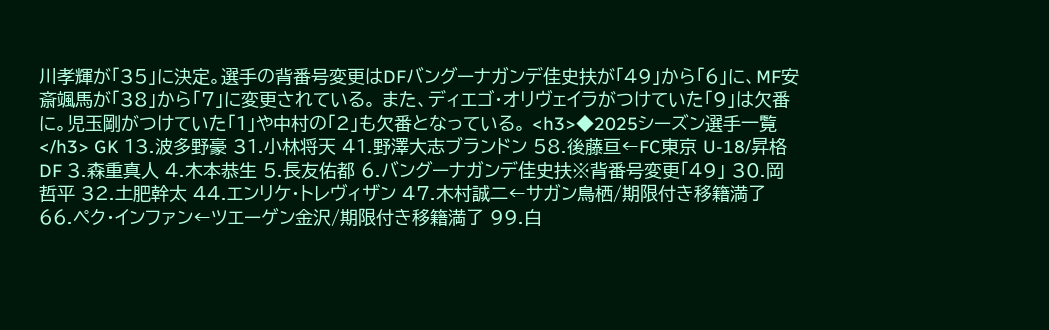川孝輝が「35」に決定。選手の背番号変更はDFバングーナガンデ佳史扶が「49」から「6」に、MF安斎颯馬が「38」から「7」に変更されている。 また、ディエゴ・オリヴェイラがつけていた「9」は欠番に。児玉剛がつけていた「1」や中村の「2」も欠番となっている。 <h3>◆2025シーズン選手一覧</h3> GK 13.波多野豪 31.小林将天 41.野澤大志ブランドン 58.後藤亘←FC東京 U-18/昇格 DF 3.森重真人 4.木本恭生 5.長友佑都 6.バングーナガンデ佳史扶※背番号変更「49」 30.岡哲平 32.土肥幹太 44.エンリケ・トレヴィザン 47.木村誠二←サガン鳥栖/期限付き移籍満了 66.ペク・インファン←ツエーゲン金沢/期限付き移籍満了 99.白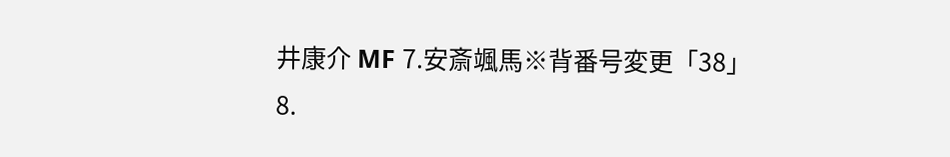井康介 MF 7.安斎颯馬※背番号変更「38」 8.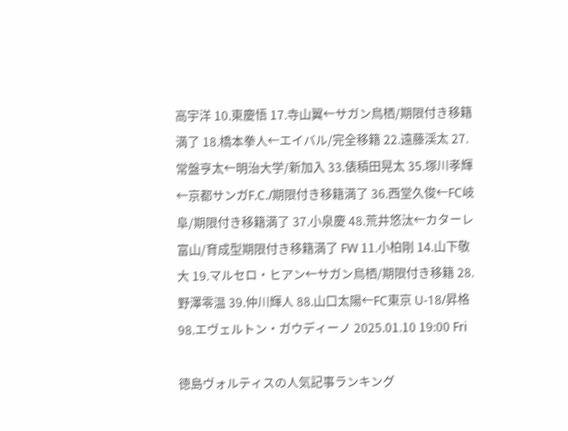高宇洋 10.東慶悟 17.寺山翼←サガン鳥栖/期限付き移籍満了 18.橋本拳人←エイバル/完全移籍 22.遠藤渓太 27.常盤亨太←明治大学/新加入 33.俵積田晃太 35.塚川孝輝←京都サンガF.C./期限付き移籍満了 36.西堂久俊←FC岐阜/期限付き移籍満了 37.小泉慶 48.荒井悠汰←カターレ富山/育成型期限付き移籍満了 FW 11.小柏剛 14.山下敬大 19.マルセロ・ヒアン←サガン鳥栖/期限付き移籍 28.野澤零温 39.仲川輝人 88.山口太陽←FC東京 U-18/昇格 98.エヴェルトン・ガウディーノ 2025.01.10 19:00 Fri

徳島ヴォルティスの人気記事ランキング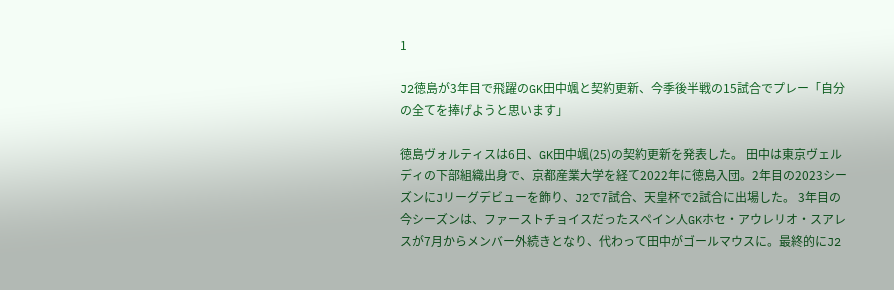1

J2徳島が3年目で飛躍のGK田中颯と契約更新、今季後半戦の15試合でプレー「自分の全てを捧げようと思います」

徳島ヴォルティスは6日、GK田中颯(25)の契約更新を発表した。 田中は東京ヴェルディの下部組織出身で、京都産業大学を経て2022年に徳島入団。2年目の2023シーズンにJリーグデビューを飾り、J2で7試合、天皇杯で2試合に出場した。 3年目の今シーズンは、ファーストチョイスだったスペイン人GKホセ・アウレリオ・スアレスが7月からメンバー外続きとなり、代わって田中がゴールマウスに。最終的にJ2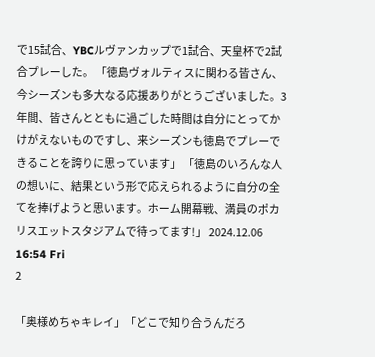で15試合、YBCルヴァンカップで1試合、天皇杯で2試合プレーした。 「徳島ヴォルティスに関わる皆さん、今シーズンも多大なる応援ありがとうございました。3年間、皆さんとともに過ごした時間は自分にとってかけがえないものですし、来シーズンも徳島でプレーできることを誇りに思っています」 「徳島のいろんな人の想いに、結果という形で応えられるように自分の全てを捧げようと思います。ホーム開幕戦、満員のポカリスエットスタジアムで待ってます!」 2024.12.06 16:54 Fri
2

「奥様めちゃキレイ」「どこで知り合うんだろ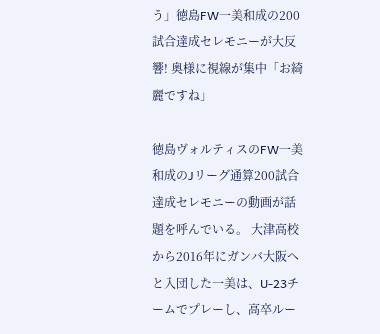う」徳島FW一美和成の200試合達成セレモニーが大反響! 奥様に視線が集中「お綺麗ですね」

徳島ヴォルティスのFW一美和成のJリーグ通算200試合達成セレモニーの動画が話題を呼んでいる。 大津高校から2016年にガンバ大阪へと入団した一美は、U-23チームでプレーし、高卒ルー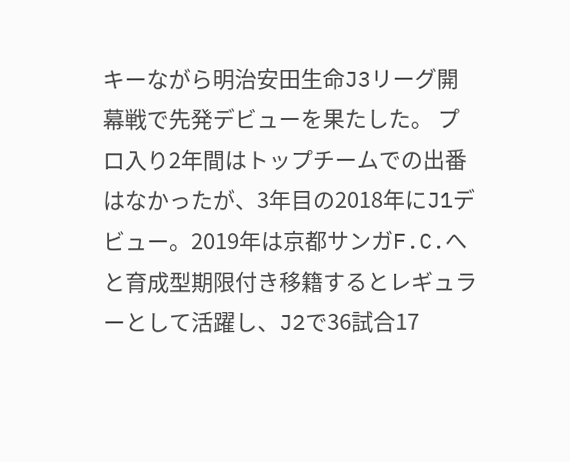キーながら明治安田生命J3リーグ開幕戦で先発デビューを果たした。 プロ入り2年間はトップチームでの出番はなかったが、3年目の2018年にJ1デビュー。2019年は京都サンガF.C.へと育成型期限付き移籍するとレギュラーとして活躍し、J2で36試合17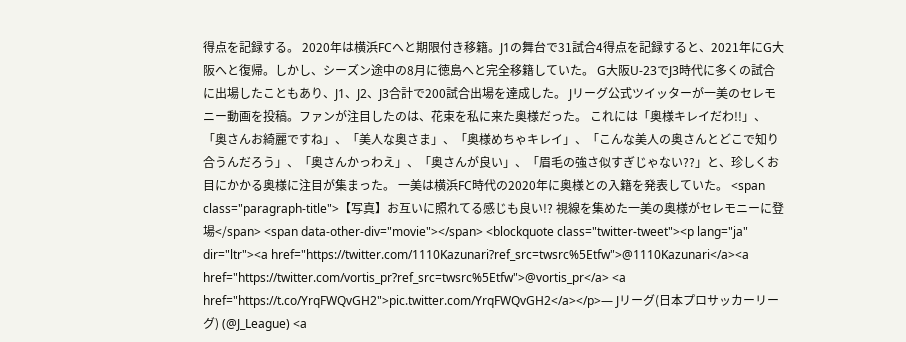得点を記録する。 2020年は横浜FCへと期限付き移籍。J1の舞台で31試合4得点を記録すると、2021年にG大阪へと復帰。しかし、シーズン途中の8月に徳島へと完全移籍していた。 G大阪U-23でJ3時代に多くの試合に出場したこともあり、J1、J2、J3合計で200試合出場を達成した。 Jリーグ公式ツイッターが一美のセレモニー動画を投稿。ファンが注目したのは、花束を私に来た奥様だった。 これには「奥様キレイだわ!!」、「奥さんお綺麗ですね」、「美人な奥さま」、「奥様めちゃキレイ」、「こんな美人の奥さんとどこで知り合うんだろう」、「奥さんかっわえ」、「奥さんが良い」、「眉毛の強さ似すぎじゃない??」と、珍しくお目にかかる奥様に注目が集まった。 一美は横浜FC時代の2020年に奥様との入籍を発表していた。 <span class="paragraph-title">【写真】お互いに照れてる感じも良い!? 視線を集めた一美の奥様がセレモニーに登場</span> <span data-other-div="movie"></span> <blockquote class="twitter-tweet"><p lang="ja" dir="ltr"><a href="https://twitter.com/1110Kazunari?ref_src=twsrc%5Etfw">@1110Kazunari</a><a href="https://twitter.com/vortis_pr?ref_src=twsrc%5Etfw">@vortis_pr</a> <a href="https://t.co/YrqFWQvGH2">pic.twitter.com/YrqFWQvGH2</a></p>— Jリーグ(日本プロサッカーリーグ) (@J_League) <a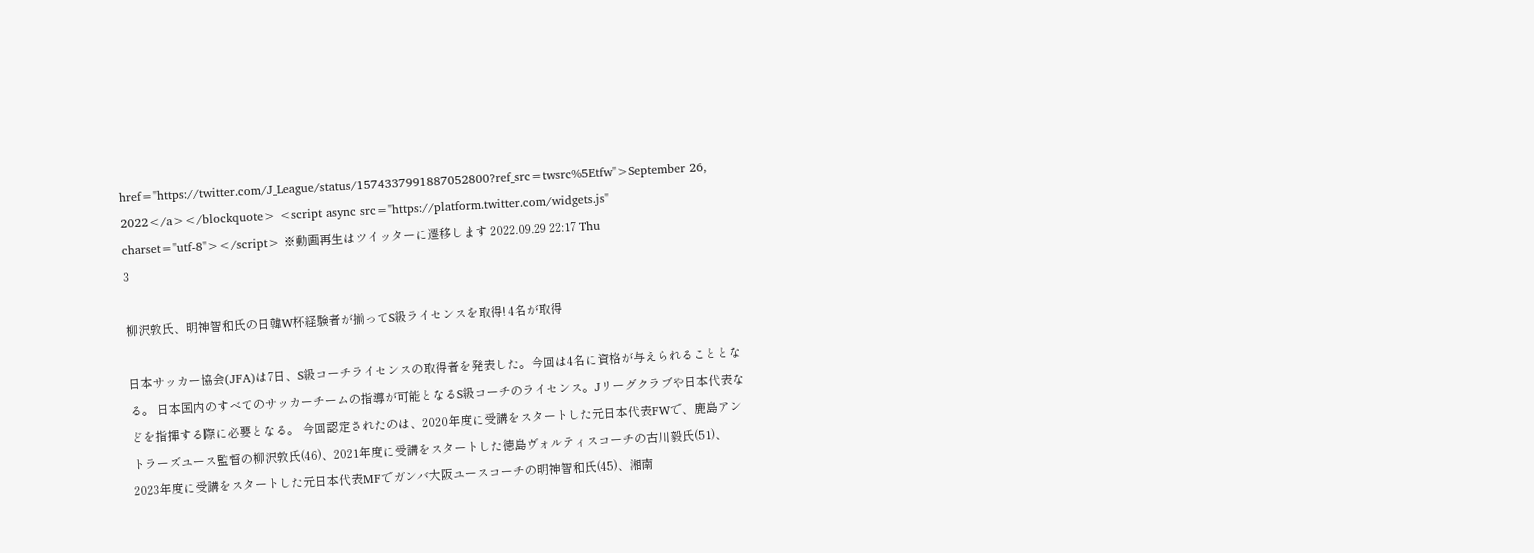href="https://twitter.com/J_League/status/1574337991887052800?ref_src=twsrc%5Etfw">September 26, 2022</a></blockquote> <script async src="https://platform.twitter.com/widgets.js" charset="utf-8"></script> ※動画再生はツイッターに遷移します 2022.09.29 22:17 Thu
3

柳沢敦氏、明神智和氏の日韓W杯経験者が揃ってS級ライセンスを取得! 4名が取得

日本サッカー協会(JFA)は7日、S級コーチライセンスの取得者を発表した。今回は4名に資格が与えられることとなる。 日本国内のすべてのサッカーチームの指導が可能となるS級コーチのライセンス。Jリーグクラブや日本代表などを指揮する際に必要となる。 今回認定されたのは、2020年度に受講をスタートした元日本代表FWで、鹿島アントラーズユース監督の柳沢敦氏(46)、2021年度に受講をスタートした徳島ヴォルティスコーチの古川毅氏(51)、2023年度に受講をスタートした元日本代表MFでガンバ大阪ユースコーチの明神智和氏(45)、湘南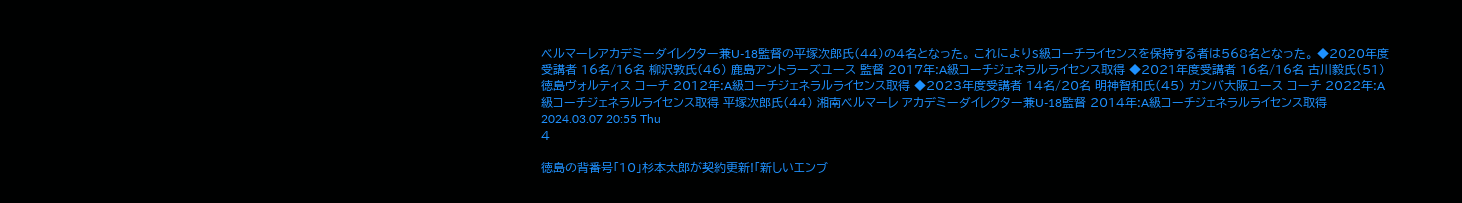ベルマーレアカデミーダイレクター兼U-18監督の平塚次郎氏(44)の4名となった。 これによりS級コーチライセンスを保持する者は568名となった。 ◆2020年度受講者 16名/16名 柳沢敦氏(46) 鹿島アントラーズユース 監督 2017年:A級コーチジェネラルライセンス取得 ◆2021年度受講者 16名/16名 古川毅氏(51) 徳島ヴォルティス コーチ 2012年:A級コーチジェネラルライセンス取得 ◆2023年度受講者 14名/20名 明神智和氏(45) ガンバ大阪ユース コーチ 2022年:A級コーチジェネラルライセンス取得 平塚次郎氏(44) 湘南ベルマーレ アカデミーダイレクター兼U-18監督 2014年:A級コーチジェネラルライセンス取得 2024.03.07 20:55 Thu
4

徳島の背番号「10」杉本太郎が契約更新!「新しいエンブ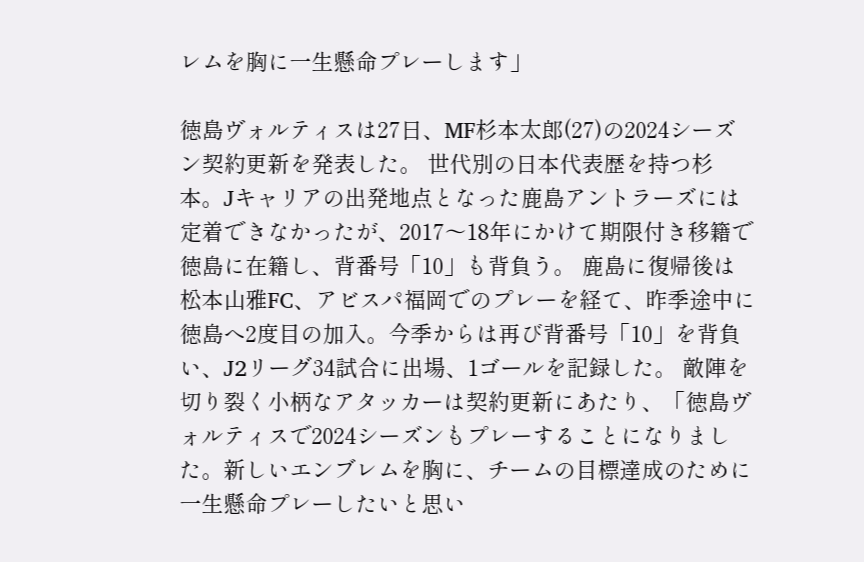レムを胸に一生懸命プレーします」

徳島ヴォルティスは27日、MF杉本太郎(27)の2024シーズン契約更新を発表した。 世代別の日本代表歴を持つ杉本。Jキャリアの出発地点となった鹿島アントラーズには定着できなかったが、2017〜18年にかけて期限付き移籍で徳島に在籍し、背番号「10」も背負う。 鹿島に復帰後は松本山雅FC、アビスパ福岡でのプレーを経て、昨季途中に徳島へ2度目の加入。今季からは再び背番号「10」を背負い、J2リーグ34試合に出場、1ゴールを記録した。 敵陣を切り裂く小柄なアタッカーは契約更新にあたり、「徳島ヴォルティスで2024シーズンもプレーすることになりました。新しいエンブレムを胸に、チームの目標達成のために一生懸命プレーしたいと思い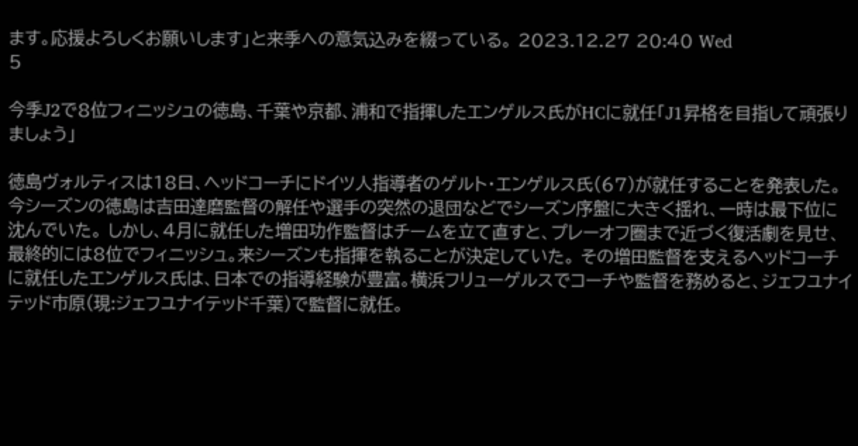ます。応援よろしくお願いします」と来季への意気込みを綴っている。 2023.12.27 20:40 Wed
5

今季J2で8位フィニッシュの徳島、千葉や京都、浦和で指揮したエンゲルス氏がHCに就任「J1昇格を目指して頑張りましょう」

徳島ヴォルティスは18日、ヘッドコーチにドイツ人指導者のゲルト・エンゲルス氏(67)が就任することを発表した。 今シーズンの徳島は吉田達磨監督の解任や選手の突然の退団などでシーズン序盤に大きく揺れ、一時は最下位に沈んでいた。 しかし、4月に就任した増田功作監督はチームを立て直すと、プレーオフ圏まで近づく復活劇を見せ、最終的には8位でフィニッシュ。来シーズンも指揮を執ることが決定していた。 その増田監督を支えるヘッドコーチに就任したエンゲルス氏は、日本での指導経験が豊富。横浜フリューゲルスでコーチや監督を務めると、ジェフユナイテッド市原(現:ジェフユナイテッド千葉)で監督に就任。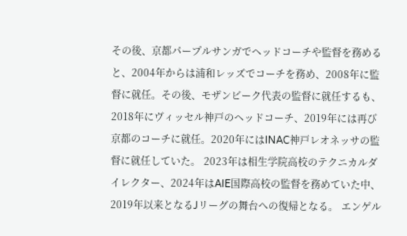その後、京都パープルサンガでヘッドコーチや監督を務めると、2004年からは浦和レッズでコーチを務め、2008年に監督に就任。その後、モザンビーク代表の監督に就任するも、2018年にヴィッセル神戸のヘッドコーチ、2019年には再び京都のコーチに就任。2020年にはINAC神戸レオネッサの監督に就任していた。 2023年は相生学院高校のテクニカルダイレクター、2024年はAIE国際高校の監督を務めていた中、2019年以来となるJリーグの舞台への復帰となる。 エンゲル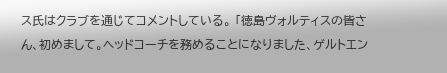ス氏はクラブを通じてコメントしている。 「徳島ヴォルティスの皆さん、初めまして。ヘッドコーチを務めることになりました、ゲルトエン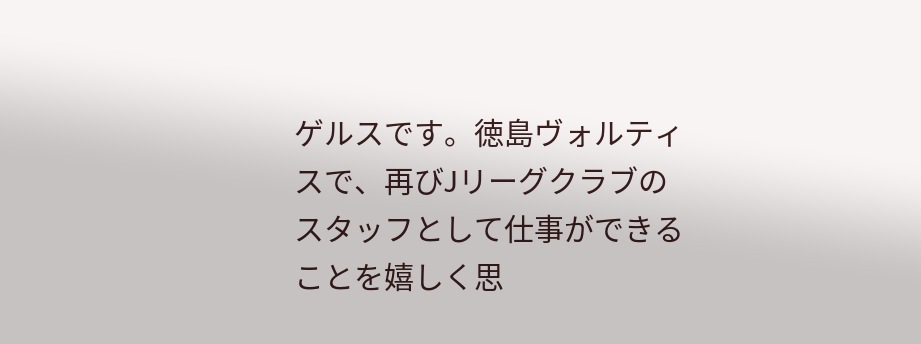ゲルスです。徳島ヴォルティスで、再びJリーグクラブのスタッフとして仕事ができることを嬉しく思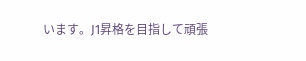います。J1昇格を目指して頑張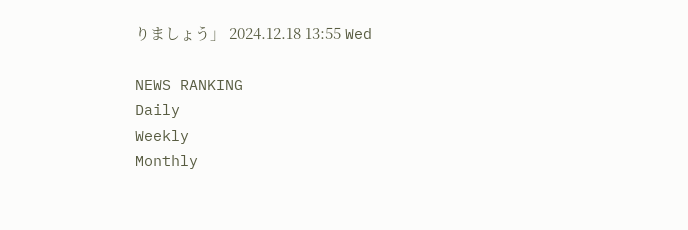りましょう」 2024.12.18 13:55 Wed

NEWS RANKING
Daily
Weekly
Monthly